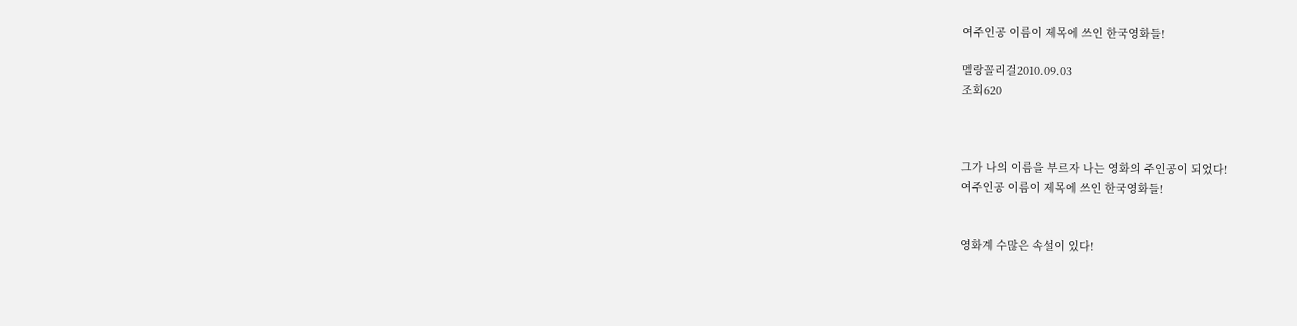여주인공 이름이 제목에 쓰인 한국영화들!

멜랑꼴리걸2010.09.03
조회620



그가 나의 이름을 부르자 나는 영화의 주인공이 되었다!
여주인공 이름이 제목에 쓰인 한국영화들!


영화계 수많은 속설이 있다!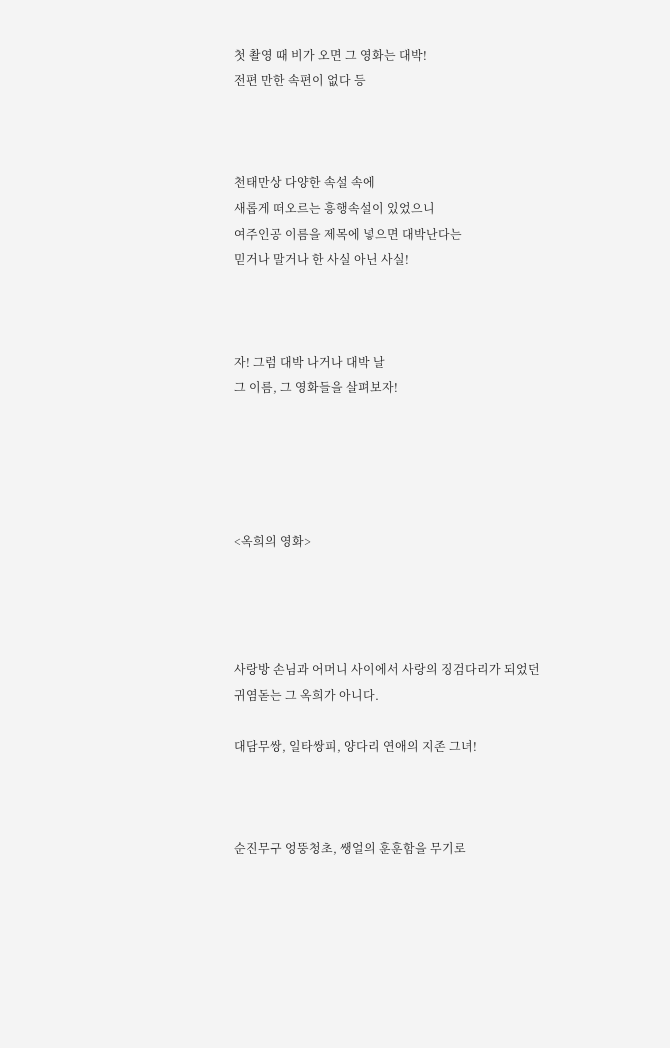첫 촬영 때 비가 오면 그 영화는 대박!
전편 만한 속편이 없다 등



천태만상 다양한 속설 속에
새롭게 떠오르는 흥행속설이 있었으니
여주인공 이름을 제목에 넣으면 대박난다는
믿거나 말거나 한 사실 아닌 사실!



자! 그럼 대박 나거나 대박 날
그 이름, 그 영화들을 살펴보자!





<옥희의 영화>




사랑방 손님과 어머니 사이에서 사랑의 징검다리가 되었던
귀염돋는 그 옥희가 아니다.

대담무쌍, 일타쌍피, 양다리 연애의 지존 그녀!



순진무구 엉뚱청초, 쌩얼의 훈훈함을 무기로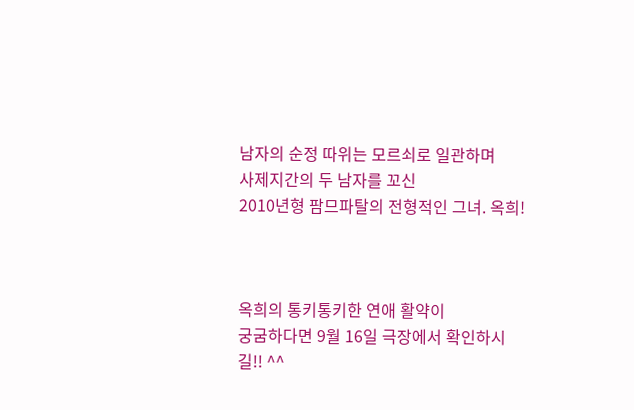남자의 순정 따위는 모르쇠로 일관하며
사제지간의 두 남자를 꼬신
2010년형 팜므파탈의 전형적인 그녀. 옥희!



옥희의 통키통키한 연애 활약이
궁굼하다면 9월 16일 극장에서 확인하시길!! ^^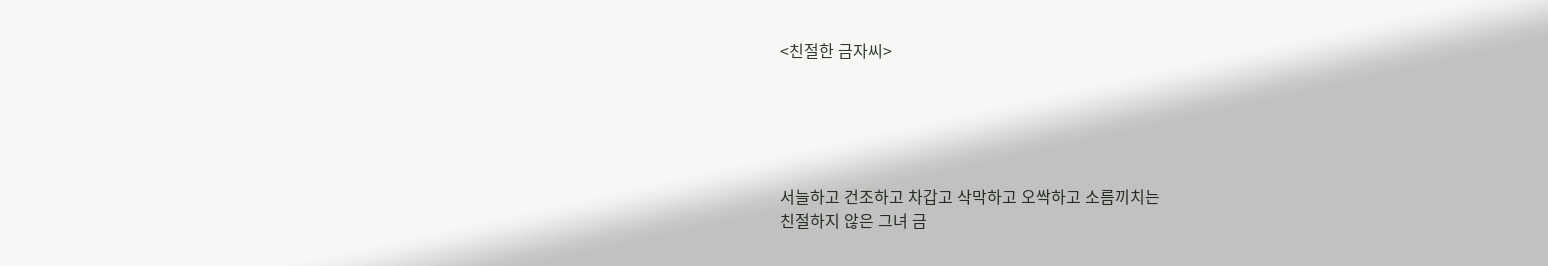<친절한 금자씨>





서늘하고 건조하고 차갑고 삭막하고 오싹하고 소름끼치는
친절하지 않은 그녀 금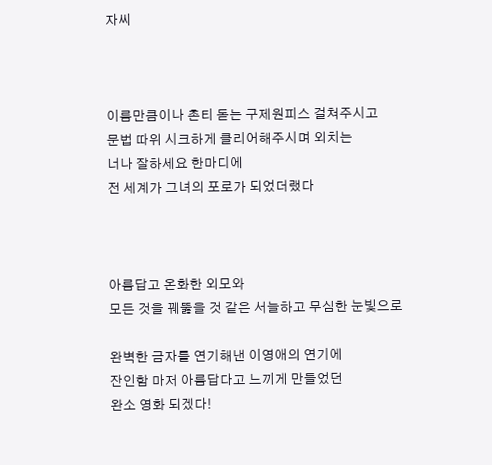자씨



이름만큼이나 촌티 돋는 구제원피스 걸쳐주시고
문법 따위 시크하게 클리어해주시며 외치는
너나 잘하세요 한마디에
전 세계가 그녀의 포로가 되었더랬다



아름답고 온화한 외모와
모든 것을 꿰뚫을 것 같은 서늘하고 무심한 눈빛으로

완벽한 금자를 연기해낸 이영애의 연기에
잔인함 마저 아름답다고 느끼게 만들었던
완소 영화 되겠다!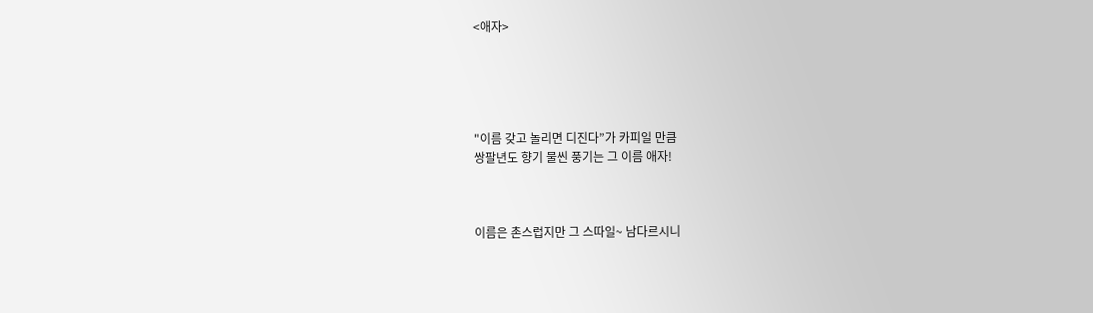<애자>





"이름 갖고 놀리면 디진다”가 카피일 만큼
쌍팔년도 향기 물씬 풍기는 그 이름 애자!



이름은 촌스럽지만 그 스따일~ 남다르시니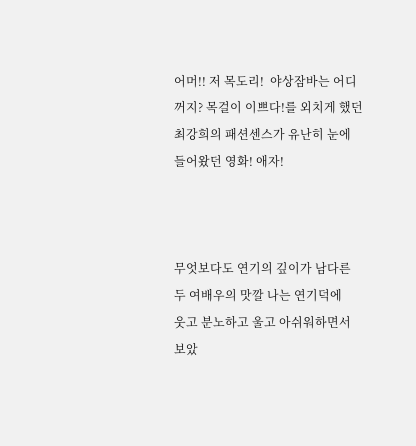어머!! 저 목도리!  야상잠바는 어디꺼지? 목걸이 이쁘다!를 외치게 했던
최강희의 패션센스가 유난히 눈에 들어왔던 영화! 애자!



무엇보다도 연기의 깊이가 남다른 두 여배우의 맛깔 나는 연기덕에
웃고 분노하고 울고 아쉬워하면서 보았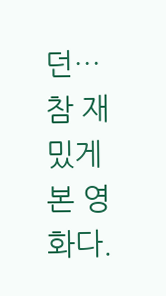던…
참 재밌게 본 영화다.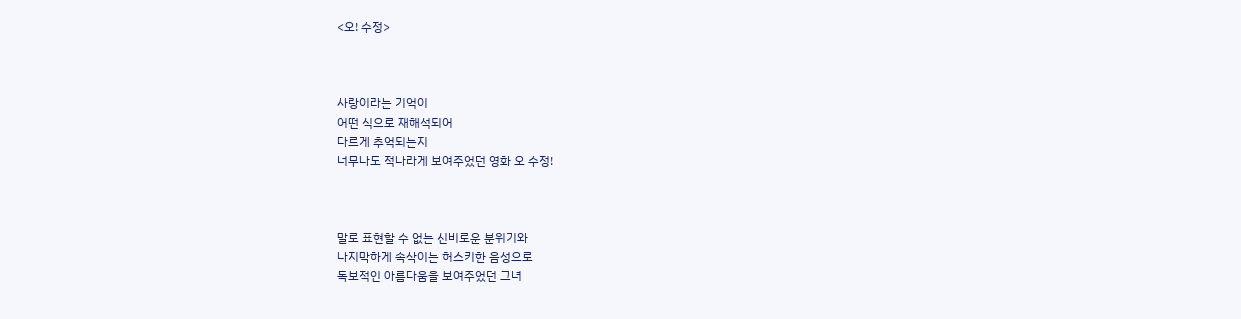<오! 수정>



사랑이라는 기억이
어떤 식으로 재해석되어
다르게 추억되는지
너무나도 적나라게 보여주었던 영화 오 수정!



말로 표현할 수 없는 신비로운 분위기와
나지막하게 속삭이는 허스키한 음성으로
독보적인 아름다움을 보여주었던 그녀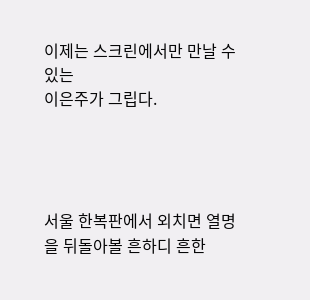이제는 스크린에서만 만날 수 있는
이은주가 그립다.




서울 한복판에서 외치면 열명을 뒤돌아볼 흔하디 흔한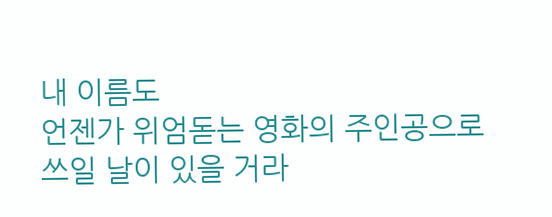내 이름도
언젠가 위엄돋는 영화의 주인공으로 쓰일 날이 있을 거라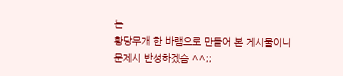는
황당무개 한 바램으로 만들어 본 게시물이니
문제시 반성하겠슴 ^^;;